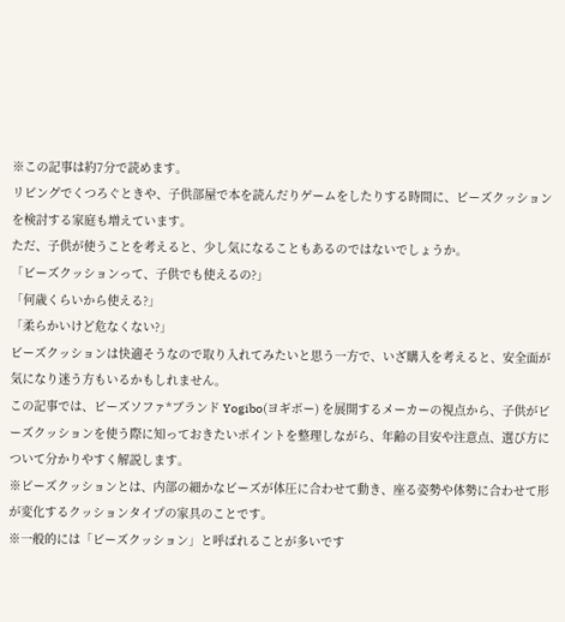※この記事は約7分で読めます。
リビングでくつろぐときや、子供部屋で本を読んだりゲームをしたりする時間に、ビーズクッションを検討する家庭も増えています。
ただ、子供が使うことを考えると、少し気になることもあるのではないでしょうか。
「ビーズクッションって、子供でも使えるの?」
「何歳くらいから使える?」
「柔らかいけど危なくない?」
ビーズクッションは快適そうなので取り入れてみたいと思う一方で、いざ購入を考えると、安全面が気になり迷う方もいるかもしれません。
この記事では、ビーズソファ*ブランド Yogibo(ヨギボー) を展開するメーカーの視点から、子供がビーズクッションを使う際に知っておきたいポイントを整理しながら、年齢の目安や注意点、選び方について分かりやすく解説します。
※ビーズクッションとは、内部の細かなビーズが体圧に合わせて動き、座る姿勢や体勢に合わせて形が変化するクッションタイプの家具のことです。
※一般的には「ビーズクッション」と呼ばれることが多いです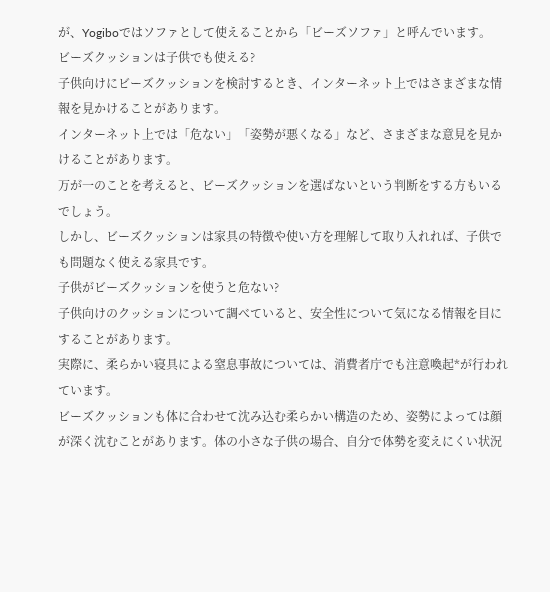が、Yogiboではソファとして使えることから「ビーズソファ」と呼んでいます。
ビーズクッションは子供でも使える?
子供向けにビーズクッションを検討するとき、インターネット上ではさまざまな情報を見かけることがあります。
インターネット上では「危ない」「姿勢が悪くなる」など、さまざまな意見を見かけることがあります。
万が一のことを考えると、ビーズクッションを選ばないという判断をする方もいるでしょう。
しかし、ビーズクッションは家具の特徴や使い方を理解して取り入れれば、子供でも問題なく使える家具です。
子供がビーズクッションを使うと危ない?
子供向けのクッションについて調べていると、安全性について気になる情報を目にすることがあります。
実際に、柔らかい寝具による窒息事故については、消費者庁でも注意喚起*が行われています。
ビーズクッションも体に合わせて沈み込む柔らかい構造のため、姿勢によっては顔が深く沈むことがあります。体の小さな子供の場合、自分で体勢を変えにくい状況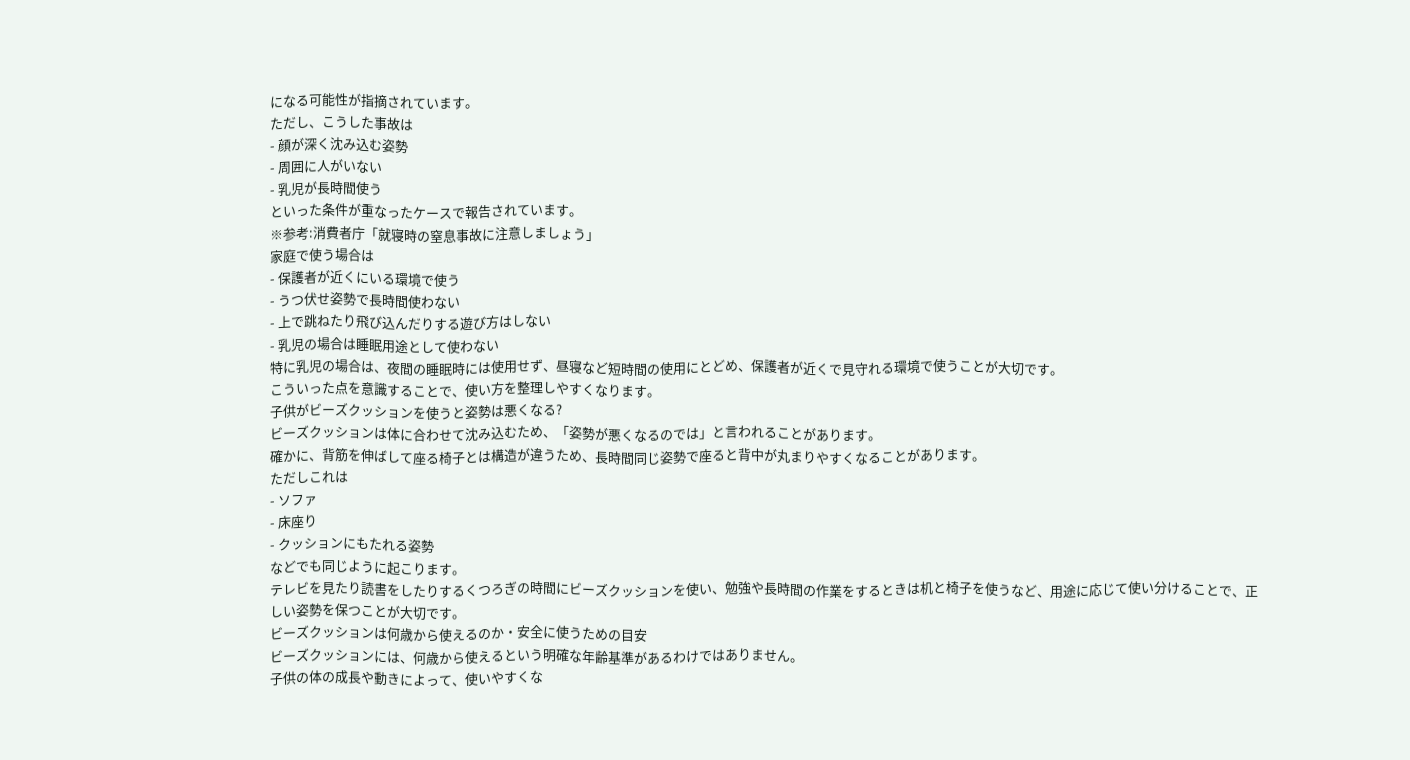になる可能性が指摘されています。
ただし、こうした事故は
- 顔が深く沈み込む姿勢
- 周囲に人がいない
- 乳児が長時間使う
といった条件が重なったケースで報告されています。
※参考:消費者庁「就寝時の窒息事故に注意しましょう」
家庭で使う場合は
- 保護者が近くにいる環境で使う
- うつ伏せ姿勢で長時間使わない
- 上で跳ねたり飛び込んだりする遊び方はしない
- 乳児の場合は睡眠用途として使わない
特に乳児の場合は、夜間の睡眠時には使用せず、昼寝など短時間の使用にとどめ、保護者が近くで見守れる環境で使うことが大切です。
こういった点を意識することで、使い方を整理しやすくなります。
子供がビーズクッションを使うと姿勢は悪くなる?
ビーズクッションは体に合わせて沈み込むため、「姿勢が悪くなるのでは」と言われることがあります。
確かに、背筋を伸ばして座る椅子とは構造が違うため、長時間同じ姿勢で座ると背中が丸まりやすくなることがあります。
ただしこれは
- ソファ
- 床座り
- クッションにもたれる姿勢
などでも同じように起こります。
テレビを見たり読書をしたりするくつろぎの時間にビーズクッションを使い、勉強や長時間の作業をするときは机と椅子を使うなど、用途に応じて使い分けることで、正しい姿勢を保つことが大切です。
ビーズクッションは何歳から使えるのか・安全に使うための目安
ビーズクッションには、何歳から使えるという明確な年齢基準があるわけではありません。
子供の体の成長や動きによって、使いやすくな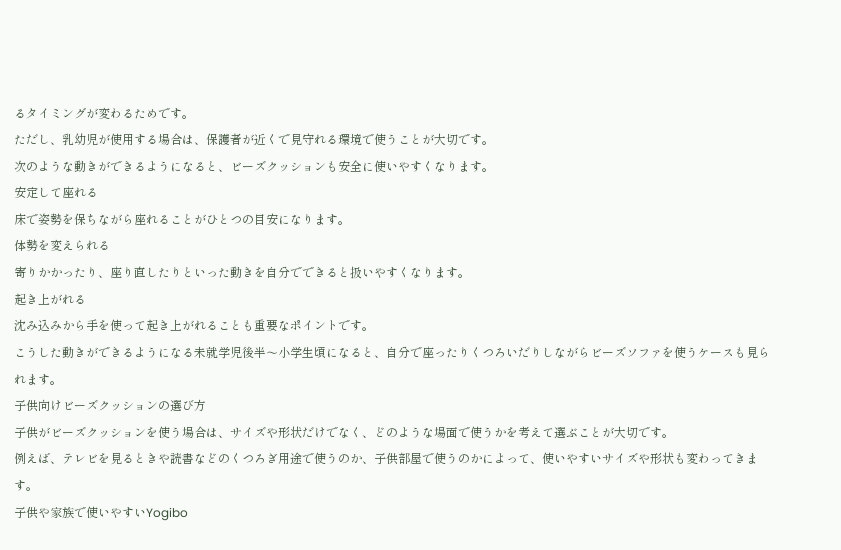るタイミングが変わるためです。
ただし、乳幼児が使用する場合は、保護者が近くで見守れる環境で使うことが大切です。
次のような動きができるようになると、ビーズクッションも安全に使いやすくなります。
安定して座れる
床で姿勢を保ちながら座れることがひとつの目安になります。
体勢を変えられる
寄りかかったり、座り直したりといった動きを自分でできると扱いやすくなります。
起き上がれる
沈み込みから手を使って起き上がれることも重要なポイントです。
こうした動きができるようになる未就学児後半〜小学生頃になると、自分で座ったりくつろいだりしながらビーズソファを使うケースも見られます。
子供向けビーズクッションの選び方
子供がビーズクッションを使う場合は、サイズや形状だけでなく、どのような場面で使うかを考えて選ぶことが大切です。
例えば、テレビを見るときや読書などのくつろぎ用途で使うのか、子供部屋で使うのかによって、使いやすいサイズや形状も変わってきます。
子供や家族で使いやすいYogibo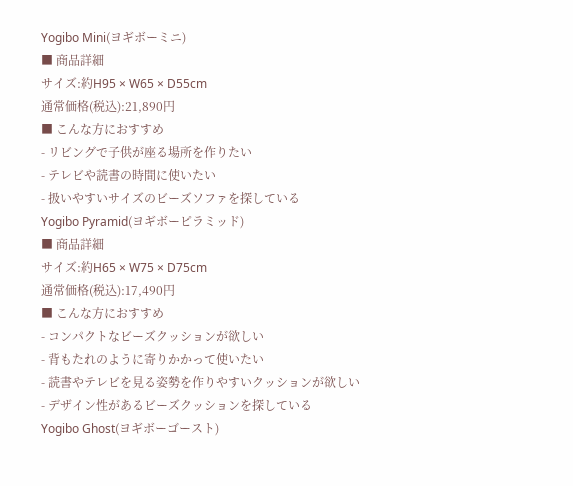Yogibo Mini(ヨギボーミニ)
■ 商品詳細
サイズ:約H95 × W65 × D55cm
通常価格(税込):21,890円
■ こんな方におすすめ
- リビングで子供が座る場所を作りたい
- テレビや読書の時間に使いたい
- 扱いやすいサイズのビーズソファを探している
Yogibo Pyramid(ヨギボーピラミッド)
■ 商品詳細
サイズ:約H65 × W75 × D75cm
通常価格(税込):17,490円
■ こんな方におすすめ
- コンパクトなビーズクッションが欲しい
- 背もたれのように寄りかかって使いたい
- 読書やテレビを見る姿勢を作りやすいクッションが欲しい
- デザイン性があるビーズクッションを探している
Yogibo Ghost(ヨギボーゴースト)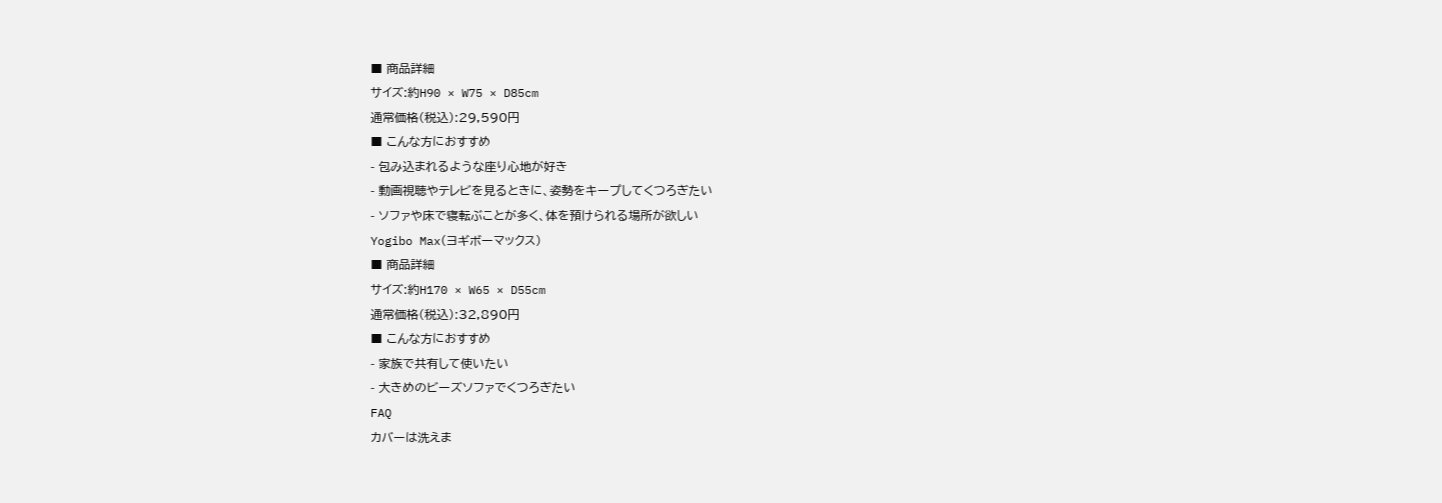■ 商品詳細
サイズ:約H90 × W75 × D85cm
通常価格(税込):29,590円
■ こんな方におすすめ
- 包み込まれるような座り心地が好き
- 動画視聴やテレビを見るときに、姿勢をキープしてくつろぎたい
- ソファや床で寝転ぶことが多く、体を預けられる場所が欲しい
Yogibo Max(ヨギボーマックス)
■ 商品詳細
サイズ:約H170 × W65 × D55cm
通常価格(税込):32,890円
■ こんな方におすすめ
- 家族で共有して使いたい
- 大きめのビーズソファでくつろぎたい
FAQ
カバーは洗えま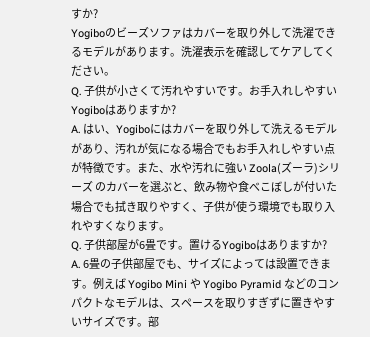すか?
Yogiboのビーズソファはカバーを取り外して洗濯できるモデルがあります。洗濯表示を確認してケアしてください。
Q. 子供が小さくて汚れやすいです。お手入れしやすいYogiboはありますか?
A. はい、Yogiboにはカバーを取り外して洗えるモデルがあり、汚れが気になる場合でもお手入れしやすい点が特徴です。また、水や汚れに強い Zoola(ズーラ)シリーズ のカバーを選ぶと、飲み物や食べこぼしが付いた場合でも拭き取りやすく、子供が使う環境でも取り入れやすくなります。
Q. 子供部屋が6畳です。置けるYogiboはありますか?
A. 6畳の子供部屋でも、サイズによっては設置できます。例えば Yogibo Mini や Yogibo Pyramid などのコンパクトなモデルは、スペースを取りすぎずに置きやすいサイズです。部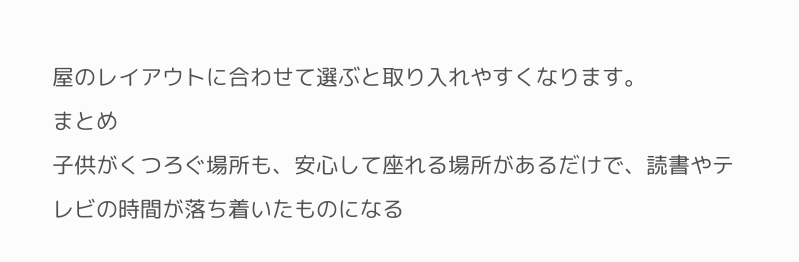屋のレイアウトに合わせて選ぶと取り入れやすくなります。
まとめ
子供がくつろぐ場所も、安心して座れる場所があるだけで、読書やテレビの時間が落ち着いたものになる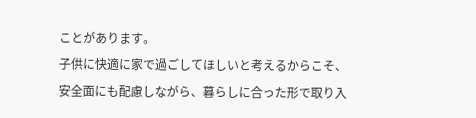ことがあります。
子供に快適に家で過ごしてほしいと考えるからこそ、安全面にも配慮しながら、暮らしに合った形で取り入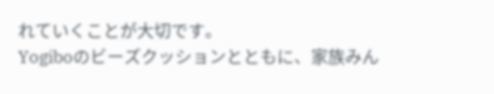れていくことが大切です。
Yogiboのビーズクッションとともに、家族みん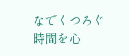なでくつろぐ時間を心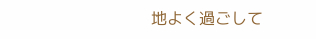地よく過ごして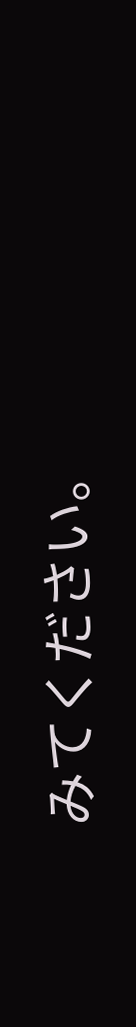みてください。